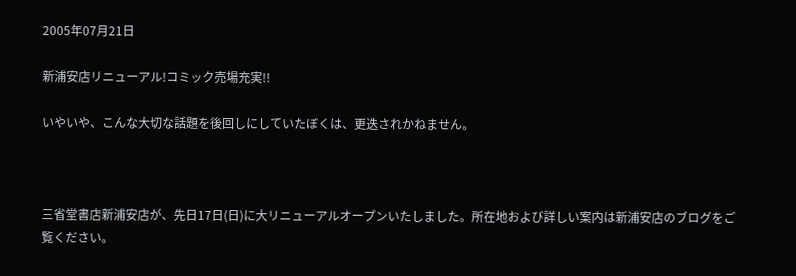2005年07月21日

新浦安店リニューアル!コミック売場充実!!

いやいや、こんな大切な話題を後回しにしていたぼくは、更迭されかねません。



三省堂書店新浦安店が、先日17日(日)に大リニューアルオープンいたしました。所在地および詳しい案内は新浦安店のブログをご覧ください。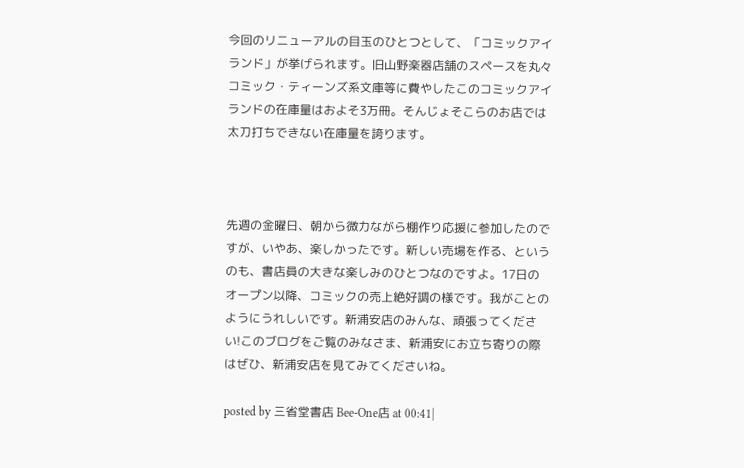今回のリニューアルの目玉のひとつとして、「コミックアイランド」が挙げられます。旧山野楽器店舗のスペースを丸々コミック・ティーンズ系文庫等に費やしたこのコミックアイランドの在庫量はおよそ3万冊。そんじょそこらのお店では太刀打ちできない在庫量を誇ります。



先週の金曜日、朝から微力ながら棚作り応援に参加したのですが、いやあ、楽しかったです。新しい売場を作る、というのも、書店員の大きな楽しみのひとつなのですよ。17日のオープン以降、コミックの売上絶好調の様です。我がことのようにうれしいです。新浦安店のみんな、頑張ってください!このブログをご覧のみなさま、新浦安にお立ち寄りの際はぜひ、新浦安店を見てみてくださいね。

posted by 三省堂書店 Bee-One店 at 00:41|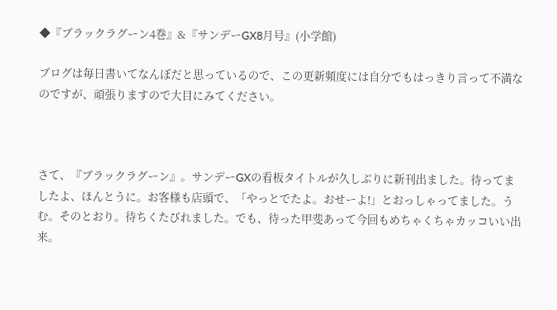◆『ブラックラグーン4巻』&『サンデーGX8月号』(小学館)

ブログは毎日書いてなんぼだと思っているので、この更新頻度には自分でもはっきり言って不満なのですが、頑張りますので大目にみてください。



さて、『ブラックラグーン』。サンデーGXの看板タイトルが久しぶりに新刊出ました。待ってましたよ、ほんとうに。お客様も店頭で、「やっとでたよ。おせーよ!」とおっしゃってました。うむ。そのとおり。待ちくたびれました。でも、待った甲斐あって今回もめちゃくちゃカッコいい出来。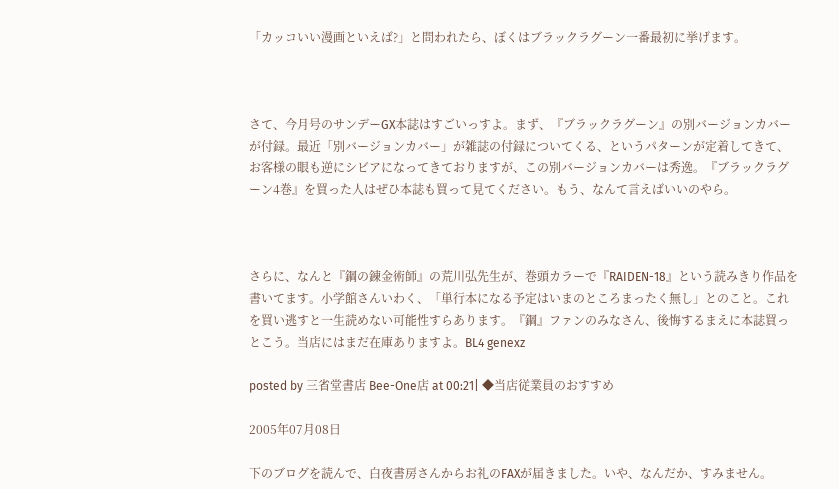「カッコいい漫画といえば?」と問われたら、ぼくはブラックラグーン一番最初に挙げます。



さて、今月号のサンデーGX本誌はすごいっすよ。まず、『ブラックラグーン』の別バージョンカバーが付録。最近「別バージョンカバー」が雑誌の付録についてくる、というパターンが定着してきて、お客様の眼も逆にシビアになってきておりますが、この別バージョンカバーは秀逸。『ブラックラグーン4巻』を買った人はぜひ本誌も買って見てください。もう、なんて言えばいいのやら。



さらに、なんと『鋼の錬金術師』の荒川弘先生が、巻頭カラーで『RAIDEN-18』という読みきり作品を書いてます。小学館さんいわく、「単行本になる予定はいまのところまったく無し」とのこと。これを買い逃すと一生読めない可能性すらあります。『鋼』ファンのみなさん、後悔するまえに本誌買っとこう。当店にはまだ在庫ありますよ。BL4 genexz

posted by 三省堂書店 Bee-One店 at 00:21| ◆当店従業員のおすすめ

2005年07月08日

下のブログを読んで、白夜書房さんからお礼のFAXが届きました。いや、なんだか、すみません。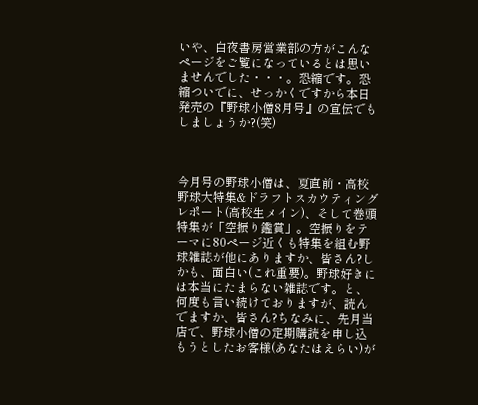いや、白夜書房営業部の方がこんなページをご覧になっているとは思いませんでした・・・。恐縮です。恐縮ついでに、せっかくですから本日発売の『野球小僧8月号』の宣伝でもしましょうか?(笑)



今月号の野球小僧は、夏直前・高校野球大特集&ドラフトスカウティングレポート(高校生メイン)、そして巻頭特集が「空振り鑑賞」。空振りをテーマに80ページ近くも特集を組む野球雑誌が他にありますか、皆さん?しかも、面白い(これ重要)。野球好きには本当にたまらない雑誌です。と、何度も言い続けておりますが、読んでますか、皆さん?ちなみに、先月当店で、野球小僧の定期購読を申し込もうとしたお客様(あなたはえらい)が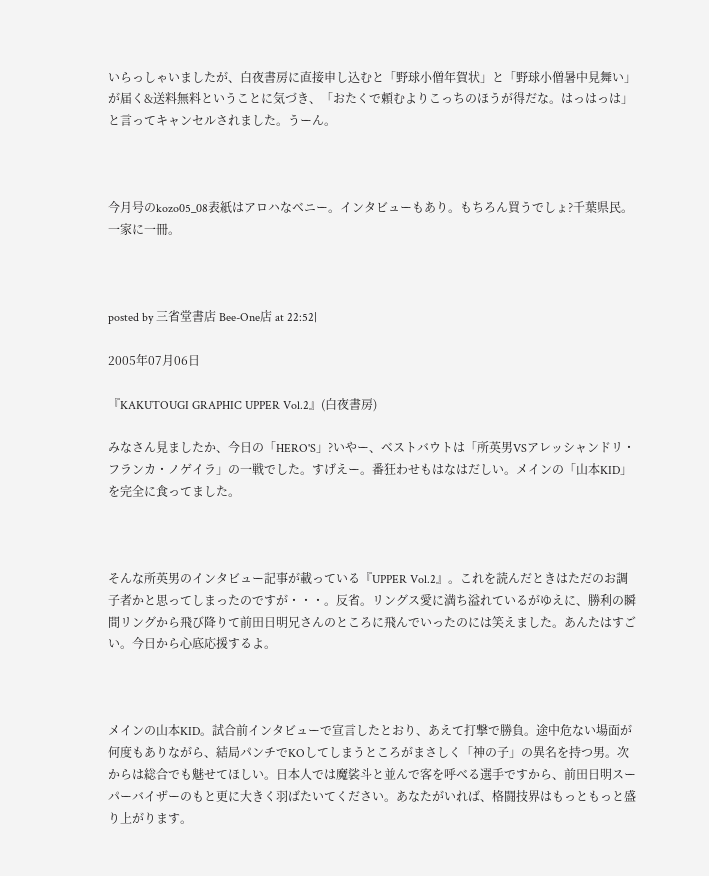いらっしゃいましたが、白夜書房に直接申し込むと「野球小僧年賀状」と「野球小僧暑中見舞い」が届く&送料無料ということに気づき、「おたくで頼むよりこっちのほうが得だな。はっはっは」と言ってキャンセルされました。うーん。



今月号のkozo05_08表紙はアロハなベニー。インタビューもあり。もちろん買うでしょ?千葉県民。一家に一冊。



posted by 三省堂書店 Bee-One店 at 22:52|

2005年07月06日

『KAKUTOUGI GRAPHIC UPPER Vol.2』(白夜書房)

みなさん見ましたか、今日の「HERO'S」?いやー、ベストバウトは「所英男VSアレッシャンドリ・フランカ・ノゲイラ」の一戦でした。すげえー。番狂わせもはなはだしい。メインの「山本KID」を完全に食ってました。



そんな所英男のインタビュー記事が載っている『UPPER Vol.2』。これを読んだときはただのお調子者かと思ってしまったのですが・・・。反省。リングス愛に満ち溢れているがゆえに、勝利の瞬間リングから飛び降りて前田日明兄さんのところに飛んでいったのには笑えました。あんたはすごい。今日から心底応援するよ。



メインの山本KID。試合前インタビューで宣言したとおり、あえて打撃で勝負。途中危ない場面が何度もありながら、結局パンチでKOしてしまうところがまさしく「神の子」の異名を持つ男。次からは総合でも魅せてほしい。日本人では魔裟斗と並んで客を呼べる選手ですから、前田日明スーパーバイザーのもと更に大きく羽ばたいてください。あなたがいれば、格闘技界はもっともっと盛り上がります。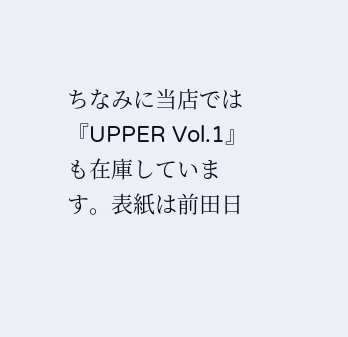ちなみに当店では『UPPER Vol.1』も在庫しています。表紙は前田日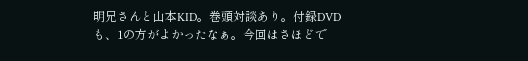明兄さんと山本KID。巻頭対談あり。付録DVDも、1の方がよかったなぁ。今回はさほどで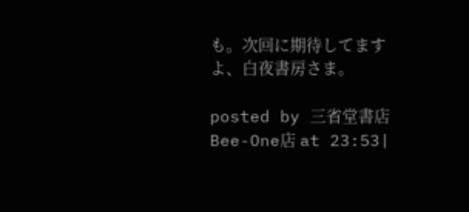も。次回に期待してますよ、白夜書房さま。

posted by 三省堂書店 Bee-One店 at 23:53|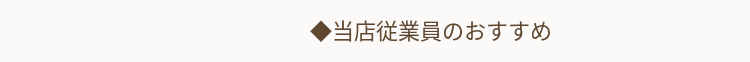◆当店従業員のおすすめ